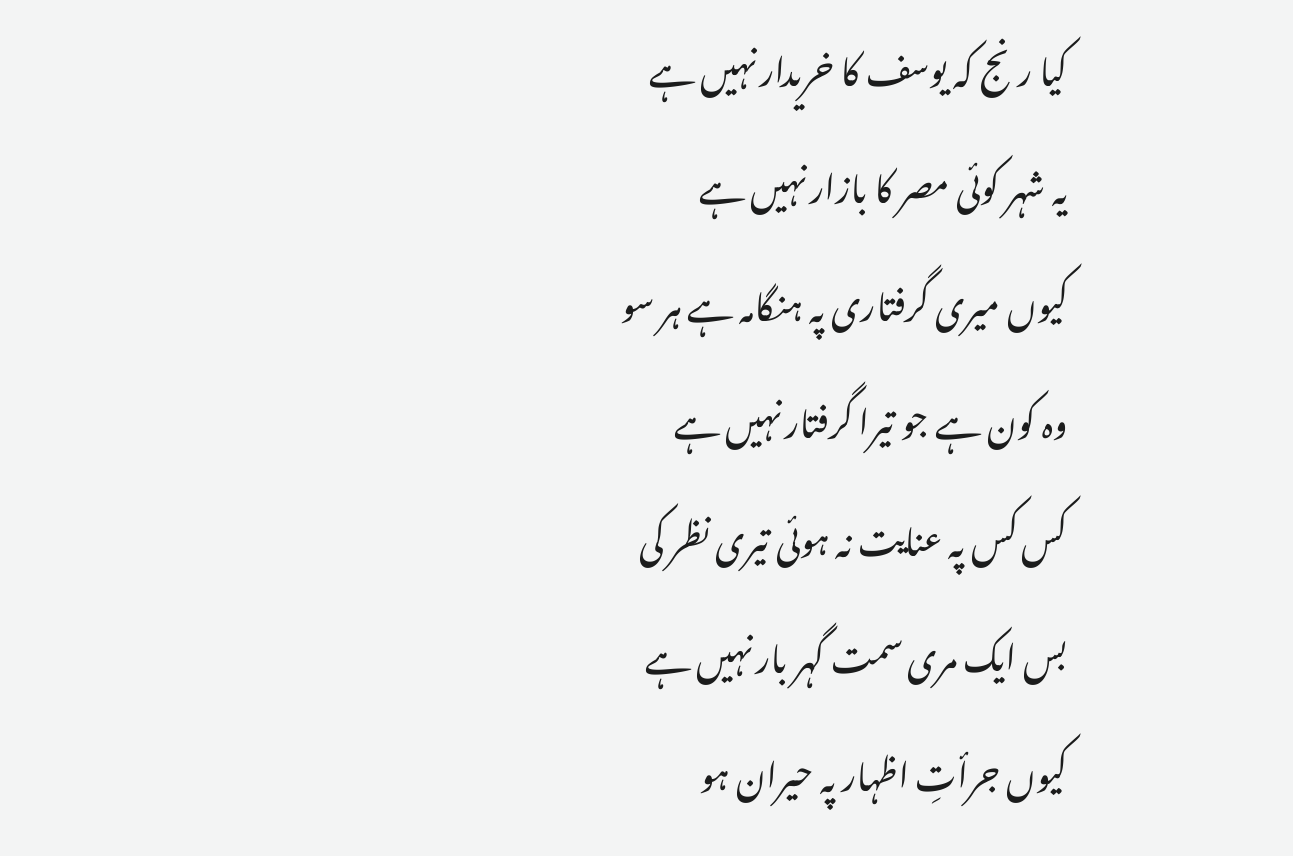کیا رنج کہ یوسف کا خریدار نہیں ہے
یہ شہر کوئی مصر کا بازار نہیں ہے
کیوں میری گرفتاری پہ ہنگامہ ہے ہر سو
وہ کون ہے جو تیرا گرفتار نہیں ہے
کس کس پہ عنایت نہ ہوئی تیری نظر کی
بس ایک مری سمت گہر بار نہیں ہے
کیوں جرأتِ اظہار پہ حیران ہو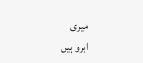میری
ابرو ہیں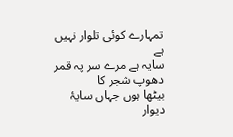تمہارے کوئی تلوار نہیں ہے
سایہ ہے مرے سر پہ قمر دھوپ شجر کا
بیٹھا ہوں جہاں سایۂ دیوار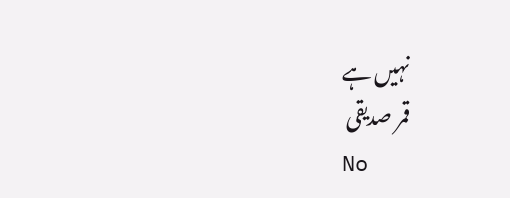نہیں ہے
قمر صدیقی
No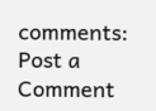comments:
Post a Comment